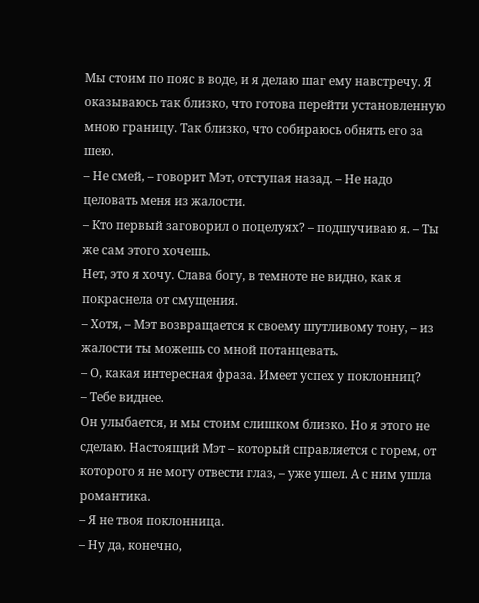Мы стоим по пояс в воде, и я делаю шаг ему навстречу. Я оказываюсь так близко, что готова перейти установленную мною границу. Так близко, что собираюсь обнять его за шею.
– Не смей, – говорит Мэт, отступая назад. – Не надо целовать меня из жалости.
– Кто первый заговорил о поцелуях? – подшучиваю я. – Ты же сам этого хочешь.
Нет, это я хочу. Слава богу, в темноте не видно, как я покраснела от смущения.
– Хотя, – Мэт возвращается к своему шутливому тону, – из жалости ты можешь со мной потанцевать.
– О, какая интересная фраза. Имеет успех у поклонниц?
– Тебе виднее.
Он улыбается, и мы стоим слишком близко. Но я этого не сделаю. Настоящий Мэт – который справляется с горем, от которого я не могу отвести глаз, – уже ушел. А с ним ушла романтика.
– Я не твоя поклонница.
– Ну да, конечно,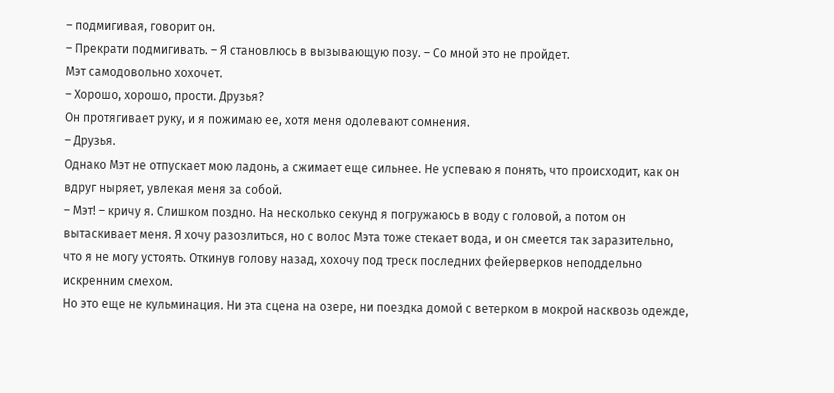– подмигивая, говорит он.
– Прекрати подмигивать. – Я становлюсь в вызывающую позу. – Со мной это не пройдет.
Мэт самодовольно хохочет.
– Хорошо, хорошо, прости. Друзья?
Он протягивает руку, и я пожимаю ее, хотя меня одолевают сомнения.
– Друзья.
Однако Мэт не отпускает мою ладонь, а сжимает еще сильнее. Не успеваю я понять, что происходит, как он вдруг ныряет, увлекая меня за собой.
– Мэт! – кричу я. Слишком поздно. На несколько секунд я погружаюсь в воду с головой, а потом он вытаскивает меня. Я хочу разозлиться, но с волос Мэта тоже стекает вода, и он смеется так заразительно, что я не могу устоять. Откинув голову назад, хохочу под треск последних фейерверков неподдельно искренним смехом.
Но это еще не кульминация. Ни эта сцена на озере, ни поездка домой с ветерком в мокрой насквозь одежде,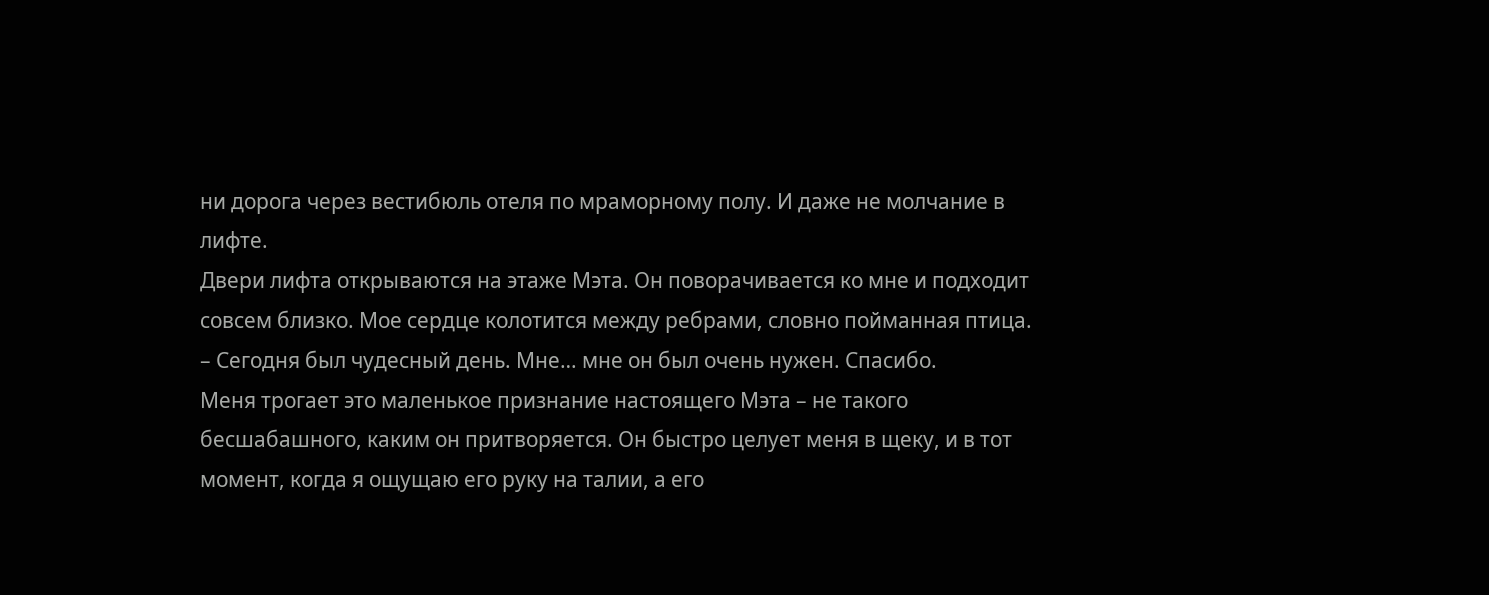ни дорога через вестибюль отеля по мраморному полу. И даже не молчание в лифте.
Двери лифта открываются на этаже Мэта. Он поворачивается ко мне и подходит совсем близко. Мое сердце колотится между ребрами, словно пойманная птица.
– Сегодня был чудесный день. Мне… мне он был очень нужен. Спасибо.
Меня трогает это маленькое признание настоящего Мэта – не такого бесшабашного, каким он притворяется. Он быстро целует меня в щеку, и в тот момент, когда я ощущаю его руку на талии, а его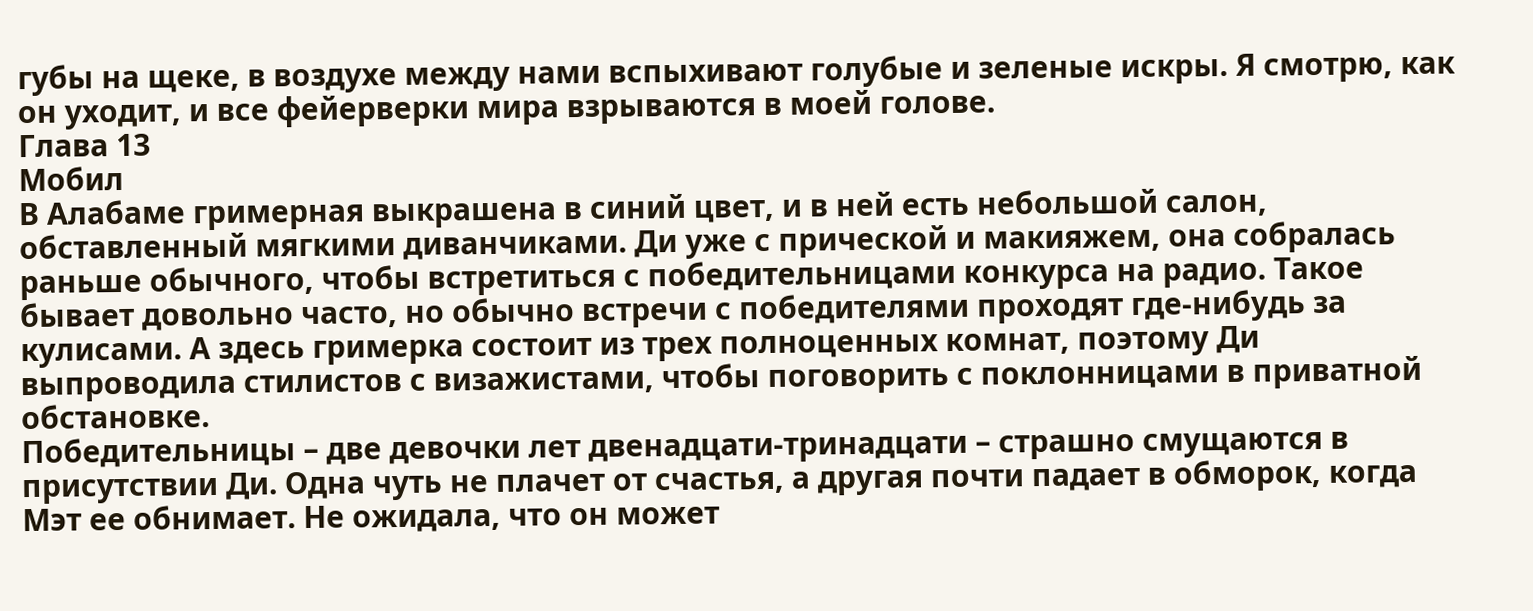губы на щеке, в воздухе между нами вспыхивают голубые и зеленые искры. Я смотрю, как он уходит, и все фейерверки мира взрываются в моей голове.
Глава 13
Мобил
В Алабаме гримерная выкрашена в синий цвет, и в ней есть небольшой салон, обставленный мягкими диванчиками. Ди уже с прической и макияжем, она собралась раньше обычного, чтобы встретиться с победительницами конкурса на радио. Такое бывает довольно часто, но обычно встречи с победителями проходят где-нибудь за кулисами. А здесь гримерка состоит из трех полноценных комнат, поэтому Ди выпроводила стилистов с визажистами, чтобы поговорить с поклонницами в приватной обстановке.
Победительницы – две девочки лет двенадцати-тринадцати – страшно смущаются в присутствии Ди. Одна чуть не плачет от счастья, а другая почти падает в обморок, когда Мэт ее обнимает. Не ожидала, что он может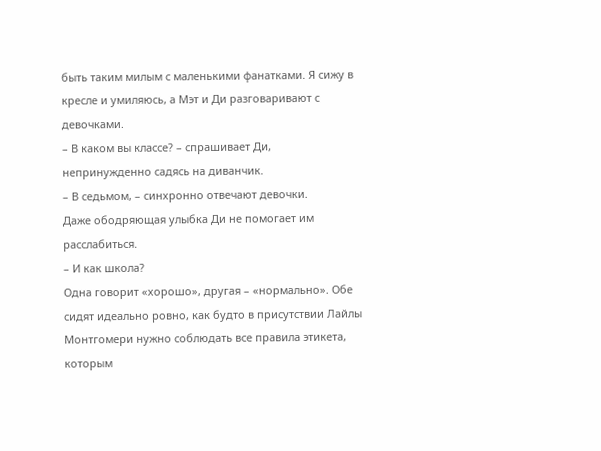быть таким милым с маленькими фанатками. Я сижу в кресле и умиляюсь, а Мэт и Ди разговаривают с девочками.
– В каком вы классе? – спрашивает Ди, непринужденно садясь на диванчик.
– В седьмом, – синхронно отвечают девочки.
Даже ободряющая улыбка Ди не помогает им расслабиться.
– И как школа?
Одна говорит «хорошо», другая – «нормально». Обе сидят идеально ровно, как будто в присутствии Лайлы Монтгомери нужно соблюдать все правила этикета, которым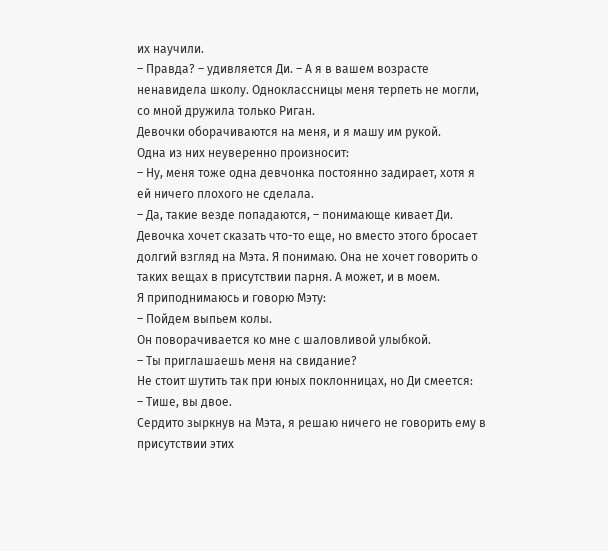их научили.
– Правда? – удивляется Ди. – А я в вашем возрасте ненавидела школу. Одноклассницы меня терпеть не могли, со мной дружила только Риган.
Девочки оборачиваются на меня, и я машу им рукой.
Одна из них неуверенно произносит:
– Ну, меня тоже одна девчонка постоянно задирает, хотя я ей ничего плохого не сделала.
– Да, такие везде попадаются, – понимающе кивает Ди.
Девочка хочет сказать что-то еще, но вместо этого бросает долгий взгляд на Мэта. Я понимаю. Она не хочет говорить о таких вещах в присутствии парня. А может, и в моем.
Я приподнимаюсь и говорю Мэту:
– Пойдем выпьем колы.
Он поворачивается ко мне с шаловливой улыбкой.
– Ты приглашаешь меня на свидание?
Не стоит шутить так при юных поклонницах, но Ди смеется:
– Тише, вы двое.
Сердито зыркнув на Мэта, я решаю ничего не говорить ему в присутствии этих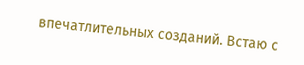впечатлительных созданий. Встаю с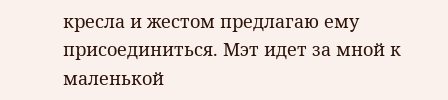кресла и жестом предлагаю ему присоединиться. Мэт идет за мной к маленькой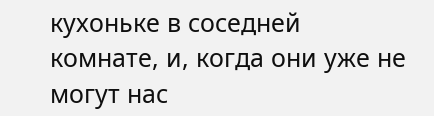кухоньке в соседней комнате, и, когда они уже не могут нас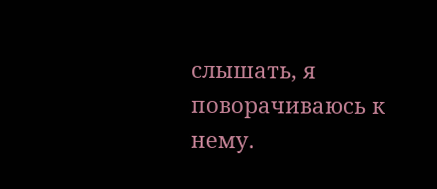слышать, я поворачиваюсь к нему.